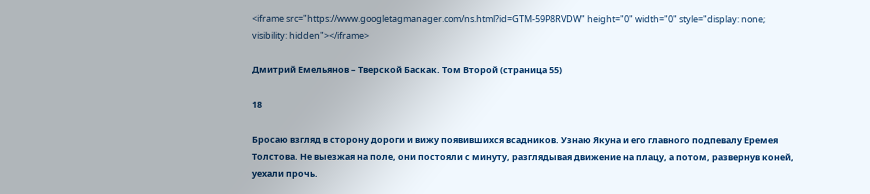<iframe src="https://www.googletagmanager.com/ns.html?id=GTM-59P8RVDW" height="0" width="0" style="display: none; visibility: hidden"></iframe>

Дмитрий Емельянов – Тверской Баскак. Том Второй (страница 55)

18

Бросаю взгляд в сторону дороги и вижу появившихся всадников. Узнаю Якуна и его главного подпевалу Еремея Толстова. Не выезжая на поле, они постояли с минуту, разглядывая движение на плацу, а потом, развернув коней, уехали прочь.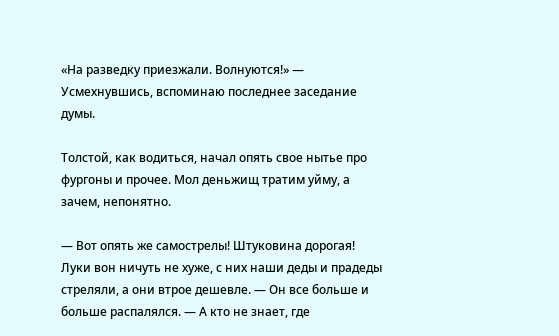«На разведку приезжали. Волнуются!» — Усмехнувшись, вспоминаю последнее заседание думы.

Толстой, как водиться, начал опять свое нытье про фургоны и прочее. Мол деньжищ тратим уйму, а зачем, непонятно.

— Вот опять же самострелы! Штуковина дорогая! Луки вон ничуть не хуже, с них наши деды и прадеды стреляли, а они втрое дешевле. — Он все больше и больше распалялся. — А кто не знает, где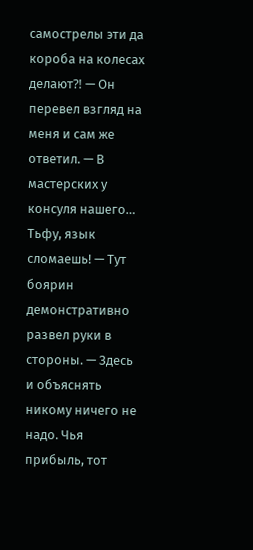самострелы эти да короба на колесах делают⁈ — Он перевел взгляд на меня и сам же ответил. — В мастерских у консуля нашего… Тьфу, язык сломаешь! — Тут боярин демонстративно развел руки в стороны. — Здесь и объяснять никому ничего не надо. Чья прибыль, тот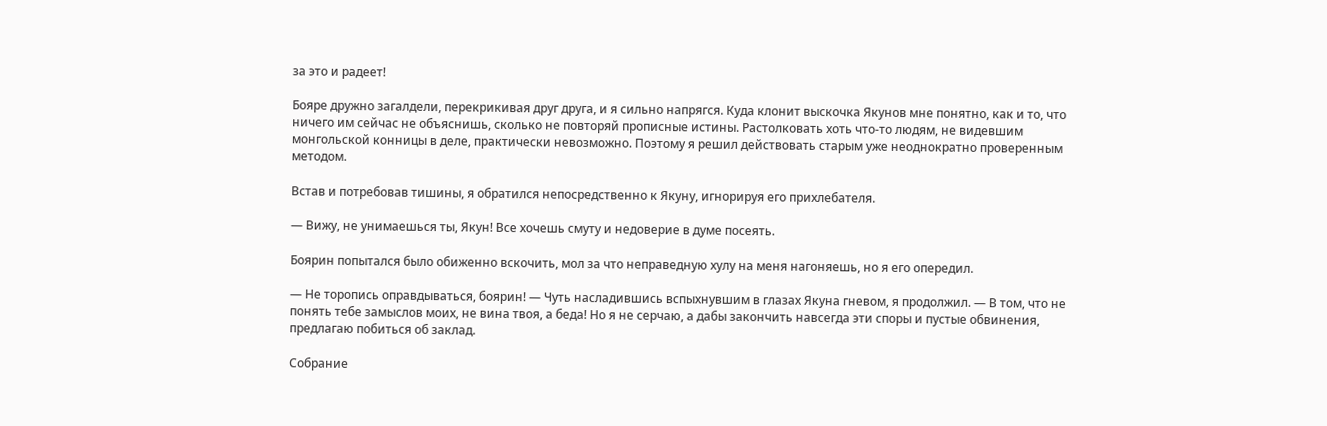за это и радеет!

Бояре дружно загалдели, перекрикивая друг друга, и я сильно напрягся. Куда клонит выскочка Якунов мне понятно, как и то, что ничего им сейчас не объяснишь, сколько не повторяй прописные истины. Растолковать хоть что-то людям, не видевшим монгольской конницы в деле, практически невозможно. Поэтому я решил действовать старым уже неоднократно проверенным методом.

Встав и потребовав тишины, я обратился непосредственно к Якуну, игнорируя его прихлебателя.

— Вижу, не унимаешься ты, Якун! Все хочешь смуту и недоверие в думе посеять.

Боярин попытался было обиженно вскочить, мол за что неправедную хулу на меня нагоняешь, но я его опередил.

— Не торопись оправдываться, боярин! — Чуть насладившись вспыхнувшим в глазах Якуна гневом, я продолжил. — В том, что не понять тебе замыслов моих, не вина твоя, а беда! Но я не серчаю, а дабы закончить навсегда эти споры и пустые обвинения, предлагаю побиться об заклад.

Собрание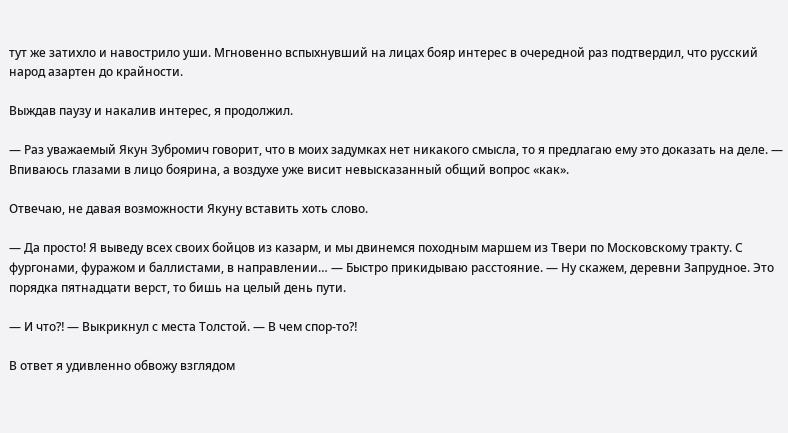тут же затихло и навострило уши. Мгновенно вспыхнувший на лицах бояр интерес в очередной раз подтвердил, что русский народ азартен до крайности.

Выждав паузу и накалив интерес, я продолжил.

— Раз уважаемый Якун Зубромич говорит, что в моих задумках нет никакого смысла, то я предлагаю ему это доказать на деле. — Впиваюсь глазами в лицо боярина, а воздухе уже висит невысказанный общий вопрос «как».

Отвечаю, не давая возможности Якуну вставить хоть слово.

— Да просто! Я выведу всех своих бойцов из казарм, и мы двинемся походным маршем из Твери по Московскому тракту. С фургонами, фуражом и баллистами, в направлении… — Быстро прикидываю расстояние. — Ну скажем, деревни Запрудное. Это порядка пятнадцати верст, то бишь на целый день пути.

— И что⁈ — Выкрикнул с места Толстой. — В чем спор-то⁈

В ответ я удивленно обвожу взглядом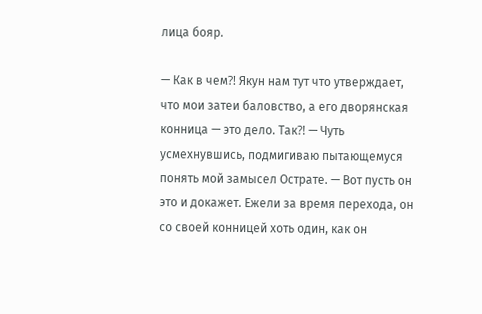лица бояр.

— Как в чем⁈ Якун нам тут что утверждает, что мои затеи баловство, а его дворянская конница — это дело. Так⁈ — Чуть усмехнувшись, подмигиваю пытающемуся понять мой замысел Острате. — Вот пусть он это и докажет. Ежели за время перехода, он со своей конницей хоть один, как он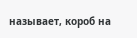называет, короб на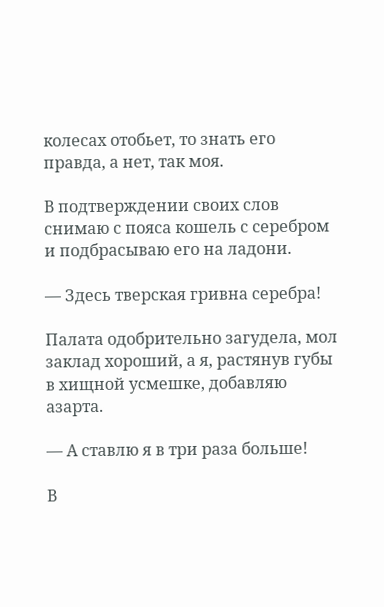колесах отобьет, то знать его правда, а нет, так моя.

В подтверждении своих слов снимаю с пояса кошель с серебром и подбрасываю его на ладони.

— Здесь тверская гривна серебра!

Палата одобрительно загудела, мол заклад хороший, а я, растянув губы в хищной усмешке, добавляю азарта.

— А ставлю я в три раза больше!

В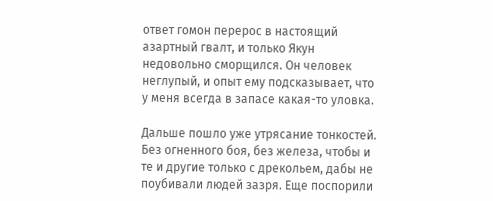ответ гомон перерос в настоящий азартный гвалт, и только Якун недовольно сморщился. Он человек неглупый, и опыт ему подсказывает, что у меня всегда в запасе какая-то уловка.

Дальше пошло уже утрясание тонкостей. Без огненного боя, без железа, чтобы и те и другие только с дрекольем, дабы не поубивали людей зазря. Еще поспорили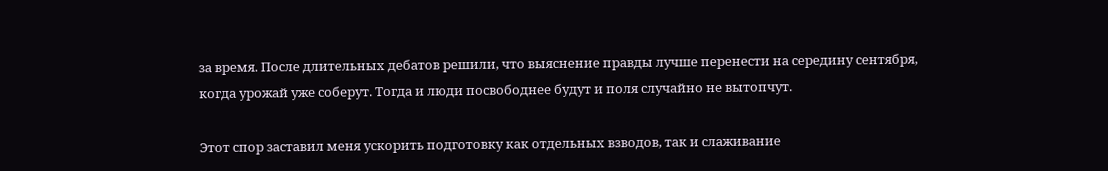за время. После длительных дебатов решили, что выяснение правды лучше перенести на середину сентября, когда урожай уже соберут. Тогда и люди посвободнее будут и поля случайно не вытопчут.

Этот спор заставил меня ускорить подготовку как отдельных взводов, так и слаживание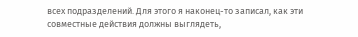всех подразделений. Для этого я наконец-то записал, как эти совместные действия должны выглядеть,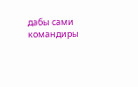дабы сами командиры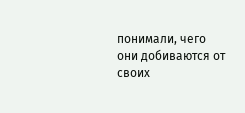понимали, чего они добиваются от своих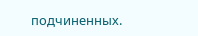подчиненных.